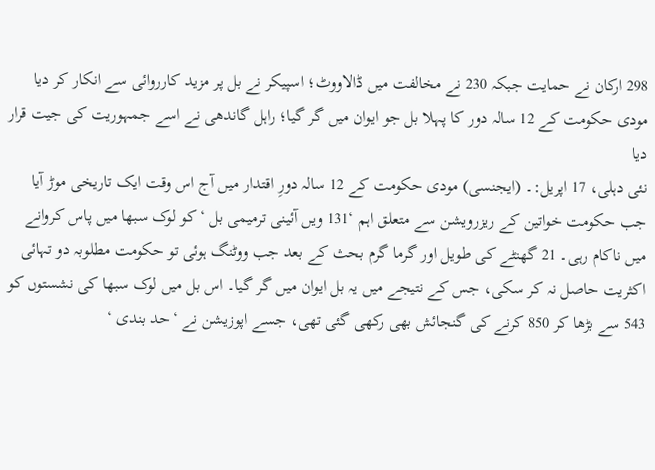298 ارکان نے حمایت جبکہ 230 نے مخالفت میں ڈالاووٹ؛ اسپیکر نے بل پر مزید کارروائی سے انکار کر دیا
مودی حکومت کے 12 سالہ دور کا پہلا بل جو ایوان میں گر گیا؛ راہل گاندھی نے اسے جمہوریت کی جیت قرار دیا
نئی دہلی، 17 اپریل:۔ (ایجنسی) مودی حکومت کے 12 سالہ دورِ اقتدار میں آج اس وقت ایک تاریخی موڑ آیا جب حکومت خواتین کے ریزرویشن سے متعلق اہم ‘131 ویں آئینی ترمیمی بل ‘ کو لوک سبھا میں پاس کروانے میں ناکام رہی۔ 21 گھنٹے کی طویل اور گرما گرم بحث کے بعد جب ووٹنگ ہوئی تو حکومت مطلوبہ دو تہائی اکثریت حاصل نہ کر سکی، جس کے نتیجے میں یہ بل ایوان میں گر گیا۔ اس بل میں لوک سبھا کی نشستوں کو 543 سے بڑھا کر 850 کرنے کی گنجائش بھی رکھی گئی تھی، جسے اپوزیشن نے ‘حد بندی ‘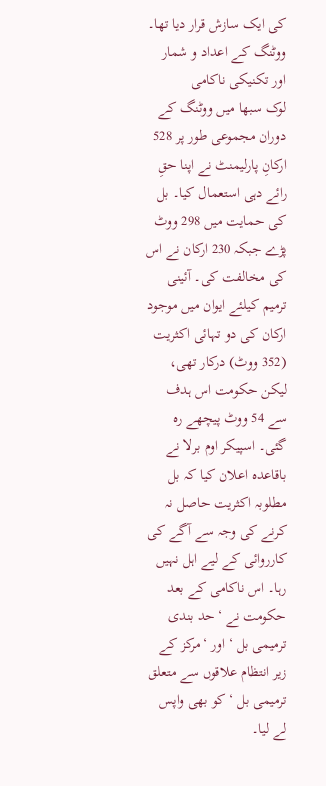کی ایک سازش قرار دیا تھا۔
ووٹنگ کے اعداد و شمار اور تکنیکی ناکامی
لوک سبھا میں ووٹنگ کے دوران مجموعی طور پر 528 ارکانِ پارلیمنٹ نے اپنا حقِ رائے دہی استعمال کیا۔ بل کی حمایت میں 298 ووٹ پڑے جبکہ 230 ارکان نے اس کی مخالفت کی۔ آئینی ترمیم کیلئے ایوان میں موجود ارکان کی دو تہائی اکثریت (352 ووٹ) درکار تھی، لیکن حکومت اس ہدف سے 54 ووٹ پیچھے رہ گئی۔ اسپیکر اوم برلا نے باقاعدہ اعلان کیا کہ بل مطلوبہ اکثریت حاصل نہ کرنے کی وجہ سے آگے کی کارروائی کے لیے اہل نہیں رہا۔ اس ناکامی کے بعد حکومت نے ‘حد بندی ترمیمی بل ‘ اور ‘مرکز کے زیر انتظام علاقوں سے متعلق ترمیمی بل ‘ کو بھی واپس لے لیا۔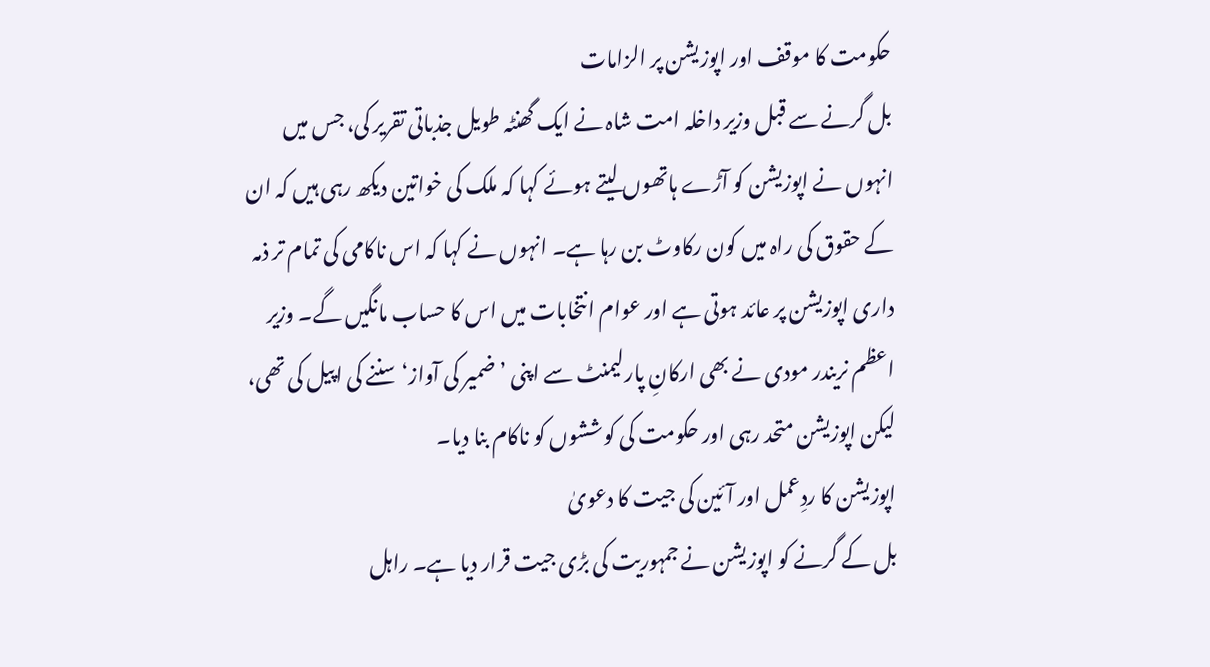حکومت کا موقف اور اپوزیشن پر الزامات
بل گرنے سے قبل وزیر داخلہ امت شاہ نے ایک گھنٹہ طویل جذباتی تقریر کی، جس میں انہوں نے اپوزیشن کو آڑے ہاتھوں لیتے ہوئے کہا کہ ملک کی خواتین دیکھ رہی ہیں کہ ان کے حقوق کی راہ میں کون رکاوٹ بن رہا ہے۔ انہوں نے کہا کہ اس ناکامی کی تمام تر ذمہ داری اپوزیشن پر عائد ہوتی ہے اور عوام انتخابات میں اس کا حساب مانگیں گے۔ وزیر اعظم نریندر مودی نے بھی ارکانِ پارلیمنٹ سے اپنی ’ضمیر کی آواز‘ سننے کی اپیل کی تھی، لیکن اپوزیشن متحد رہی اور حکومت کی کوششوں کو ناکام بنا دیا۔
اپوزیشن کا ردِعمل اور آئین کی جیت کا دعویٰ
بل کے گرنے کو اپوزیشن نے جمہوریت کی بڑی جیت قرار دیا ہے۔ راہل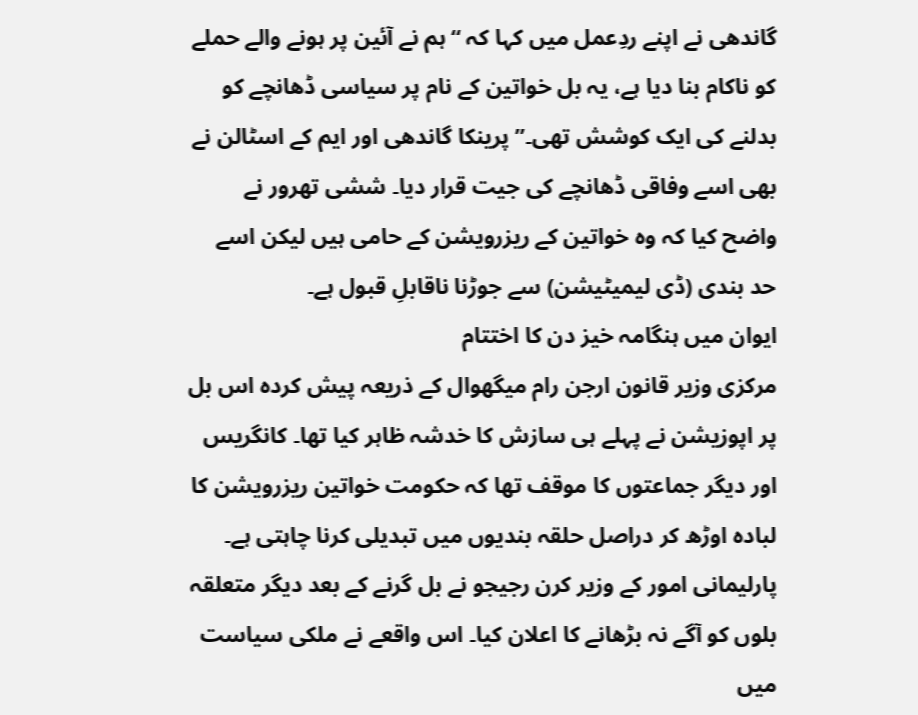گاندھی نے اپنے ردِعمل میں کہا کہ “ہم نے آئین پر ہونے والے حملے کو ناکام بنا دیا ہے، یہ بل خواتین کے نام پر سیاسی ڈھانچے کو بدلنے کی ایک کوشش تھی۔” پرینکا گاندھی اور ایم کے اسٹالن نے بھی اسے وفاقی ڈھانچے کی جیت قرار دیا۔ ششی تھرور نے واضح کیا کہ وہ خواتین کے ریزرویشن کے حامی ہیں لیکن اسے حد بندی (ڈی لیمیٹیشن) سے جوڑنا ناقابلِ قبول ہے۔
ایوان میں ہنگامہ خیز دن کا اختتام
مرکزی وزیر قانون ارجن رام میگھوال کے ذریعہ پیش کردہ اس بل پر اپوزیشن نے پہلے ہی سازش کا خدشہ ظاہر کیا تھا۔ کانگریس اور دیگر جماعتوں کا موقف تھا کہ حکومت خواتین ریزرویشن کا لبادہ اوڑھ کر دراصل حلقہ بندیوں میں تبدیلی کرنا چاہتی ہے۔ پارلیمانی امور کے وزیر کرن رجیجو نے بل گرنے کے بعد دیگر متعلقہ بلوں کو آگے نہ بڑھانے کا اعلان کیا۔ اس واقعے نے ملکی سیاست میں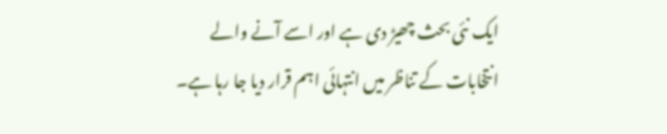ایک نئی بحث چھیڑ دی ہے اور اسے آنے والے انتخابات کے تناظر میں انتہائی اہم قرار دیا جا رہا ہے۔